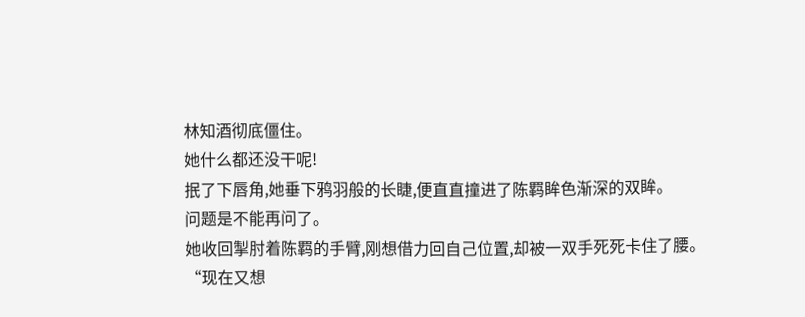林知酒彻底僵住。
她什么都还没干呢!
抿了下唇角,她垂下鸦羽般的长睫,便直直撞进了陈羁眸色渐深的双眸。
问题是不能再问了。
她收回掣肘着陈羁的手臂,刚想借力回自己位置,却被一双手死死卡住了腰。
“现在又想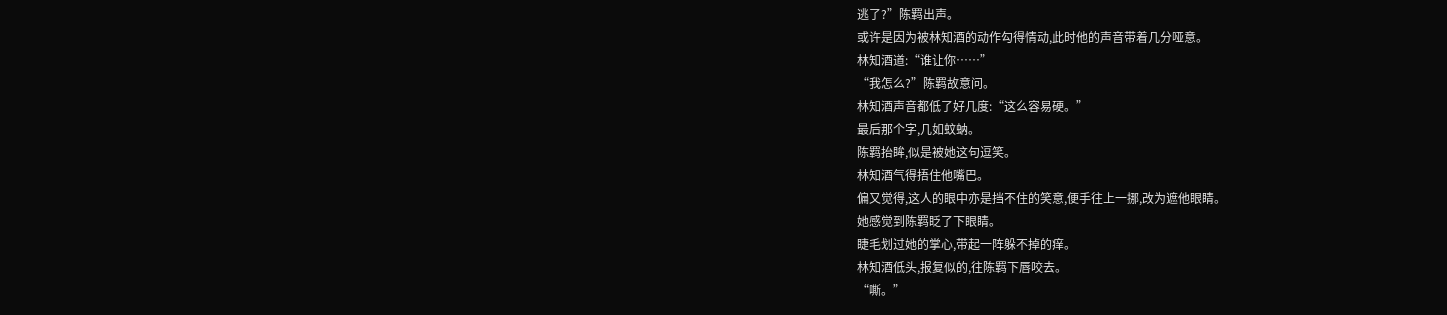逃了?”陈羁出声。
或许是因为被林知酒的动作勾得情动,此时他的声音带着几分哑意。
林知酒道:“谁让你……”
“我怎么?”陈羁故意问。
林知酒声音都低了好几度:“这么容易硬。”
最后那个字,几如蚊蚋。
陈羁抬眸,似是被她这句逗笑。
林知酒气得捂住他嘴巴。
偏又觉得,这人的眼中亦是挡不住的笑意,便手往上一挪,改为遮他眼睛。
她感觉到陈羁眨了下眼睛。
睫毛划过她的掌心,带起一阵躲不掉的痒。
林知酒低头,报复似的,往陈羁下唇咬去。
“嘶。”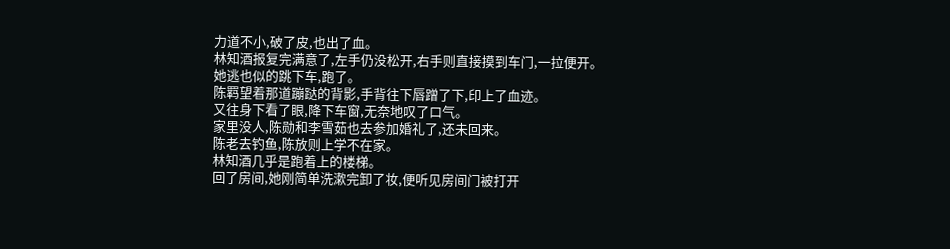力道不小,破了皮,也出了血。
林知酒报复完满意了,左手仍没松开,右手则直接摸到车门,一拉便开。
她逃也似的跳下车,跑了。
陈羁望着那道蹦跶的背影,手背往下唇蹭了下,印上了血迹。
又往身下看了眼,降下车窗,无奈地叹了口气。
家里没人,陈勋和李雪茹也去参加婚礼了,还未回来。
陈老去钓鱼,陈放则上学不在家。
林知酒几乎是跑着上的楼梯。
回了房间,她刚简单洗漱完卸了妆,便听见房间门被打开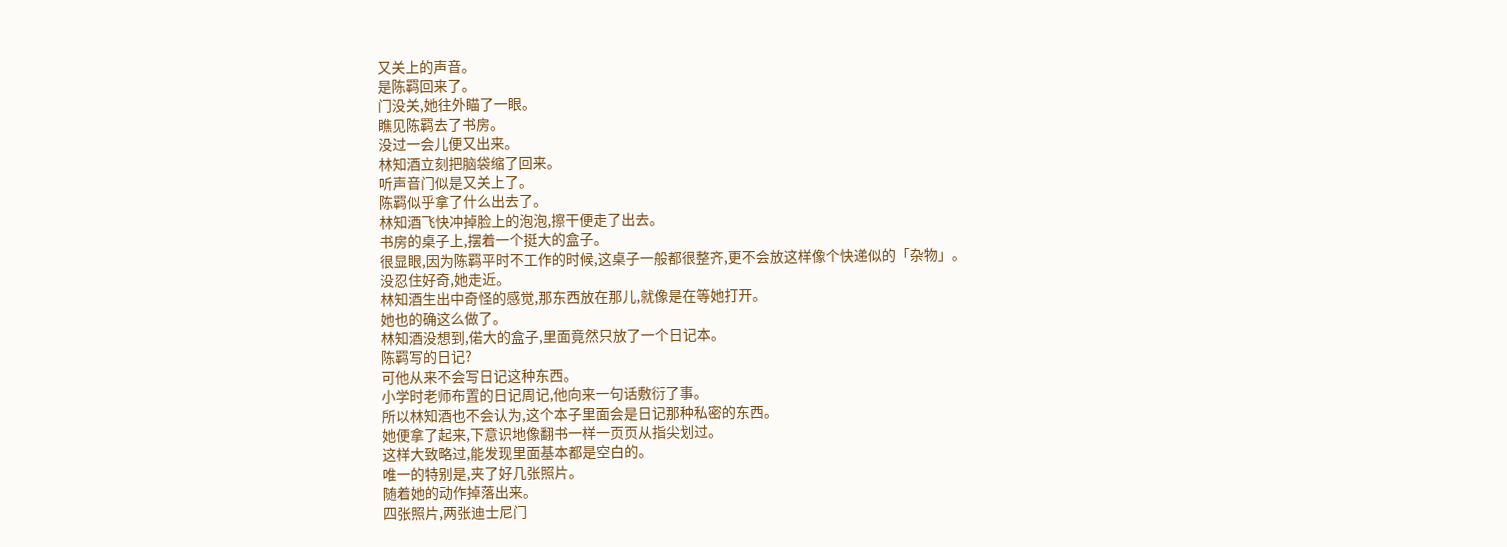又关上的声音。
是陈羁回来了。
门没关,她往外瞄了一眼。
瞧见陈羁去了书房。
没过一会儿便又出来。
林知酒立刻把脑袋缩了回来。
听声音门似是又关上了。
陈羁似乎拿了什么出去了。
林知酒飞快冲掉脸上的泡泡,擦干便走了出去。
书房的桌子上,摆着一个挺大的盒子。
很显眼,因为陈羁平时不工作的时候,这桌子一般都很整齐,更不会放这样像个快递似的「杂物」。
没忍住好奇,她走近。
林知酒生出中奇怪的感觉,那东西放在那儿,就像是在等她打开。
她也的确这么做了。
林知酒没想到,偌大的盒子,里面竟然只放了一个日记本。
陈羁写的日记?
可他从来不会写日记这种东西。
小学时老师布置的日记周记,他向来一句话敷衍了事。
所以林知酒也不会认为,这个本子里面会是日记那种私密的东西。
她便拿了起来,下意识地像翻书一样一页页从指尖划过。
这样大致略过,能发现里面基本都是空白的。
唯一的特别是,夹了好几张照片。
随着她的动作掉落出来。
四张照片,两张迪士尼门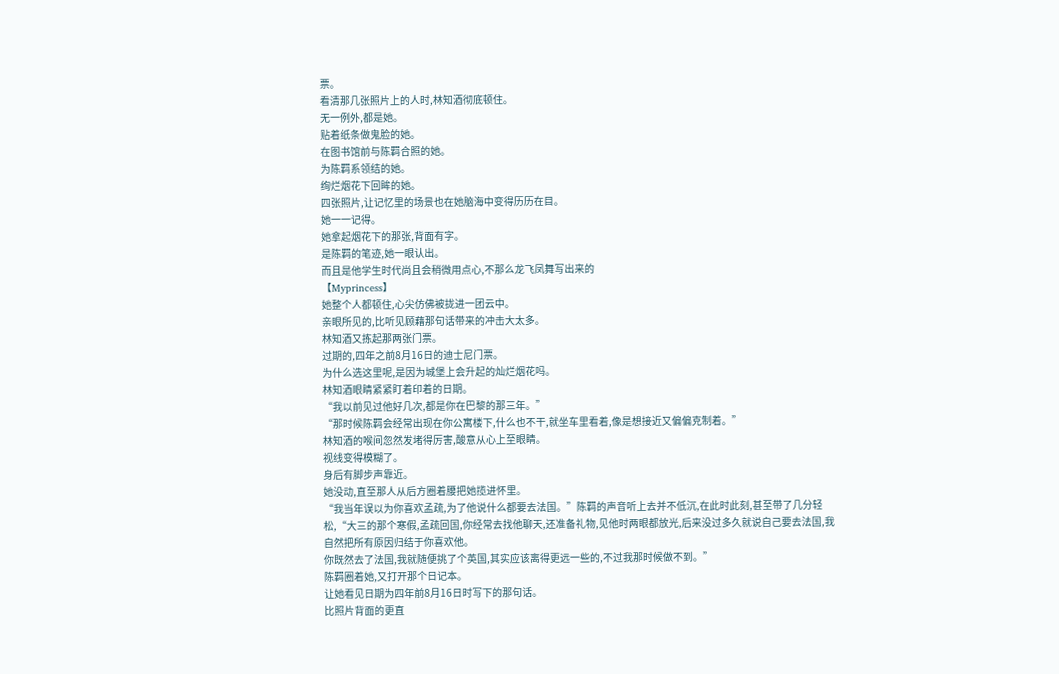票。
看清那几张照片上的人时,林知酒彻底顿住。
无一例外,都是她。
贴着纸条做鬼脸的她。
在图书馆前与陈羁合照的她。
为陈羁系领结的她。
绚烂烟花下回眸的她。
四张照片,让记忆里的场景也在她脑海中变得历历在目。
她一一记得。
她拿起烟花下的那张,背面有字。
是陈羁的笔迹,她一眼认出。
而且是他学生时代尚且会稍微用点心,不那么龙飞凤舞写出来的
【Myprincess】
她整个人都顿住,心尖仿佛被拢进一团云中。
亲眼所见的,比听见顾藉那句话带来的冲击大太多。
林知酒又拣起那两张门票。
过期的,四年之前8月16日的迪士尼门票。
为什么选这里呢,是因为城堡上会升起的灿烂烟花吗。
林知酒眼睛紧紧盯着印着的日期。
“我以前见过他好几次,都是你在巴黎的那三年。”
“那时候陈羁会经常出现在你公寓楼下,什么也不干,就坐车里看着,像是想接近又偏偏克制着。”
林知酒的喉间忽然发堵得厉害,酸意从心上至眼睛。
视线变得模糊了。
身后有脚步声靠近。
她没动,直至那人从后方圈着腰把她揽进怀里。
“我当年误以为你喜欢孟疏,为了他说什么都要去法国。”陈羁的声音听上去并不低沉,在此时此刻,甚至带了几分轻松,“大三的那个寒假,孟疏回国,你经常去找他聊天,还准备礼物,见他时两眼都放光,后来没过多久就说自己要去法国,我自然把所有原因归结于你喜欢他。
你既然去了法国,我就随便挑了个英国,其实应该离得更远一些的,不过我那时候做不到。”
陈羁圈着她,又打开那个日记本。
让她看见日期为四年前8月16日时写下的那句话。
比照片背面的更直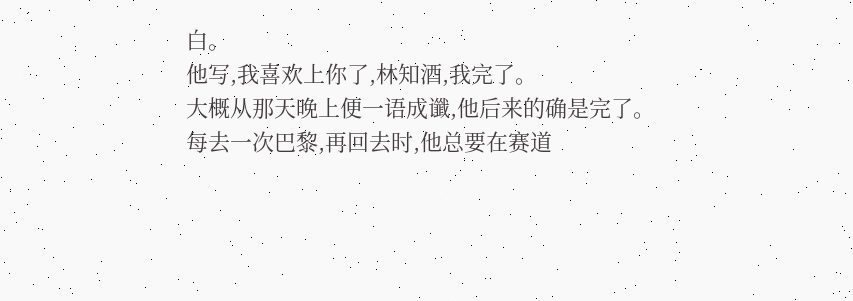白。
他写,我喜欢上你了,林知酒,我完了。
大概从那天晚上便一语成谶,他后来的确是完了。
每去一次巴黎,再回去时,他总要在赛道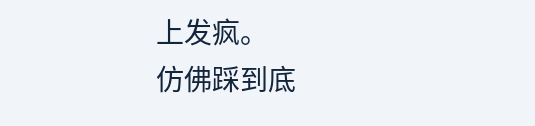上发疯。
仿佛踩到底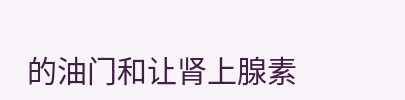的油门和让肾上腺素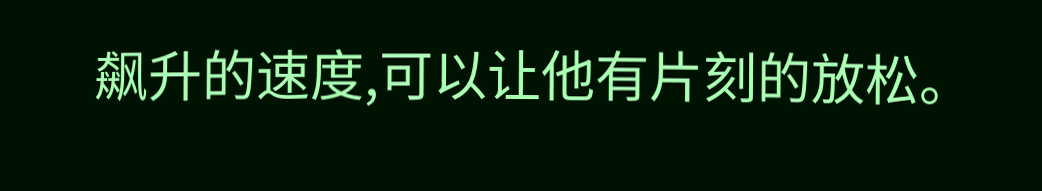飙升的速度,可以让他有片刻的放松。